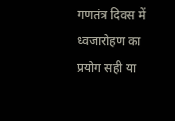गणतंत्र दिवस में ध्वजारोहण का प्रयोग सही या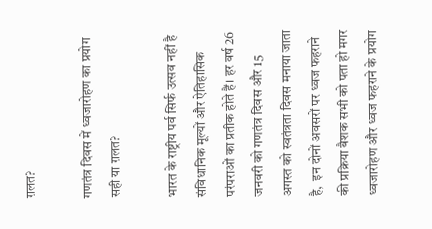ग़लत?

गणतंत्र दिवस में ध्वजारोहण का प्रयोग सही या ग़लत?

भारत के राष्ट्रीय पर्व सिर्फ उत्सव नहीं है संविधानिक मूल्यों और ऐतिहासिक परंपराओं का प्रतीक होते हैं। हर वर्ष 26 जनवरी को गणतंत्र दिवस और 15 अगस्त को स्वतंत्रता दिवस मनाया जाता है,  इन दोनों अवसरों पर ध्वज फहराने की प्रक्रिया बैशक सभी को पता हो मगर ध्वजारोहण और ध्वज फहराने के प्रयोग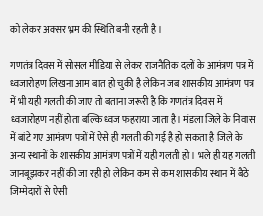को लेकर अक्सर भ्रम की स्थिति बनी रहती है ।

गणतंत्र दिवस में सोसल मीडिया से लेकर राजनैतिक दलों के आमंत्रण पत्र में ध्वजारोहण लिखना आम बात हो चुकी है लेकिन जब शासकीय आमंत्रण पत्र में भी यही गलती की जाए तो बताना जरूरी है कि गणतंत्र दिवस में ध्वजारोहण नहीं होता बल्कि ध्वज फहराया जाता है। मंडला जिले के निवास में बांटे गए आमंत्रण पत्रों में ऐसे ही गलती की गई है हो सकता है जिले के अन्य स्थानों के शासकीय आमंत्रण पत्रों में यही गलती हो। भले ही यह गलती जानबूझकर नहीं की जा रही हो लेकिन कम से कम शासकीय स्थान में बैठे जिम्मेदारों से ऐसी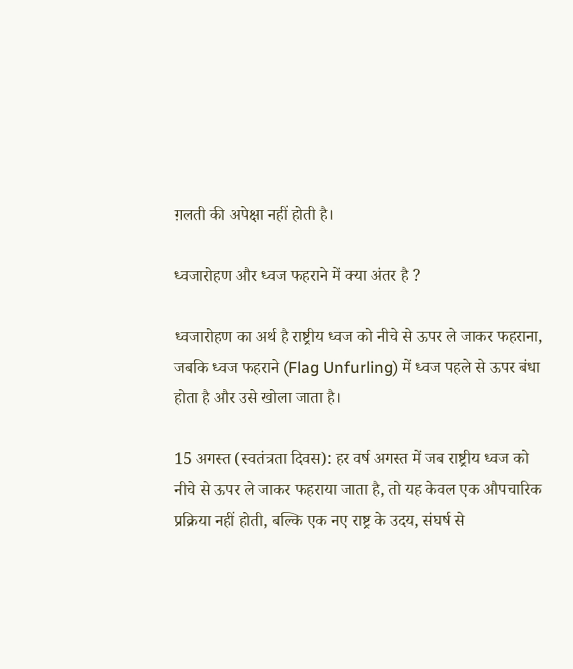ग़लती की अपेक्षा नहीं होती है।

ध्वजारोहण और ध्वज फहराने में क्या अंतर है ?

ध्वजारोहण का अर्थ है राष्ट्रीय ध्वज को नीचे से ऊपर ले जाकर फहराना, जबकि ध्वज फहराने (Flag Unfurling) में ध्वज पहले से ऊपर बंधा होता है और उसे खोला जाता है।

15 अगस्त (स्वतंत्रता दिवस): हर वर्ष अगस्त में जब राष्ट्रीय ध्वज को नीचे से ऊपर ले जाकर फहराया जाता है, तो यह केवल एक औपचारिक प्रक्रिया नहीं होती, बल्कि एक नए राष्ट्र के उदय, संघर्ष से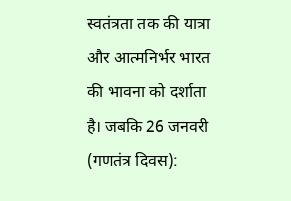स्वतंत्रता तक की यात्रा और आत्मनिर्भर भारत की भावना को दर्शाता है। जबकि 26 जनवरी (गणतंत्र दिवस):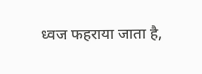ध्वज फहराया जाता है,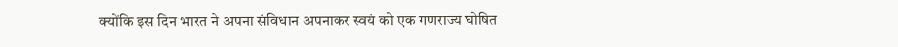क्योंकि इस दिन भारत ने अपना संविधान अपनाकर स्वयं को एक गणराज्य घोषित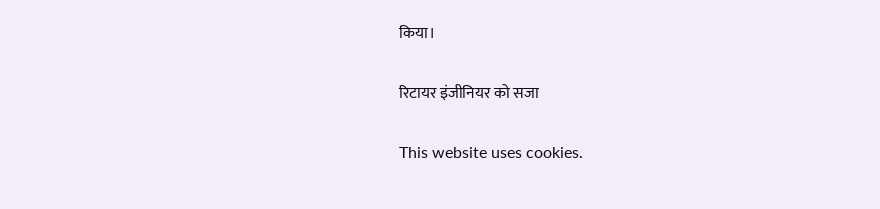किया।

रिटायर इंजीनियर को सजा

This website uses cookies.